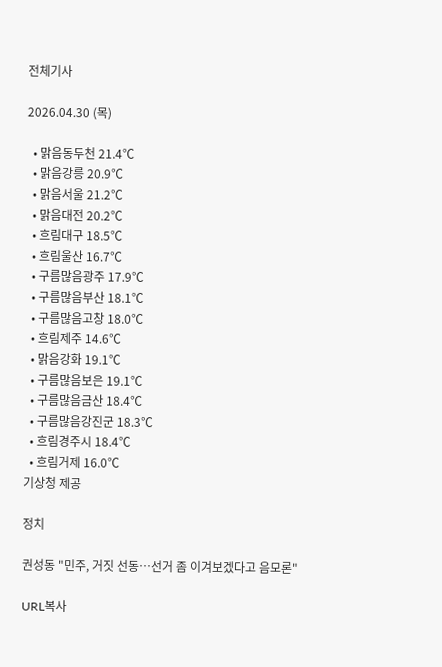전체기사

2026.04.30 (목)

  • 맑음동두천 21.4℃
  • 맑음강릉 20.9℃
  • 맑음서울 21.2℃
  • 맑음대전 20.2℃
  • 흐림대구 18.5℃
  • 흐림울산 16.7℃
  • 구름많음광주 17.9℃
  • 구름많음부산 18.1℃
  • 구름많음고창 18.0℃
  • 흐림제주 14.6℃
  • 맑음강화 19.1℃
  • 구름많음보은 19.1℃
  • 구름많음금산 18.4℃
  • 구름많음강진군 18.3℃
  • 흐림경주시 18.4℃
  • 흐림거제 16.0℃
기상청 제공

정치

권성동 "민주, 거짓 선동…선거 좀 이겨보겠다고 음모론"

URL복사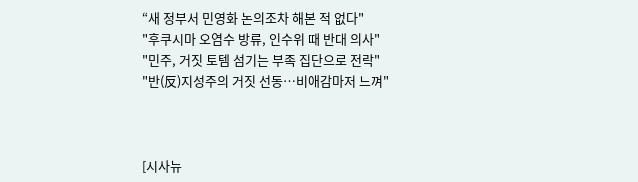“새 정부서 민영화 논의조차 해본 적 없다"
"후쿠시마 오염수 방류, 인수위 때 반대 의사"
"민주, 거짓 토템 섬기는 부족 집단으로 전락"
"반(反)지성주의 거짓 선동…비애감마저 느껴"



[시사뉴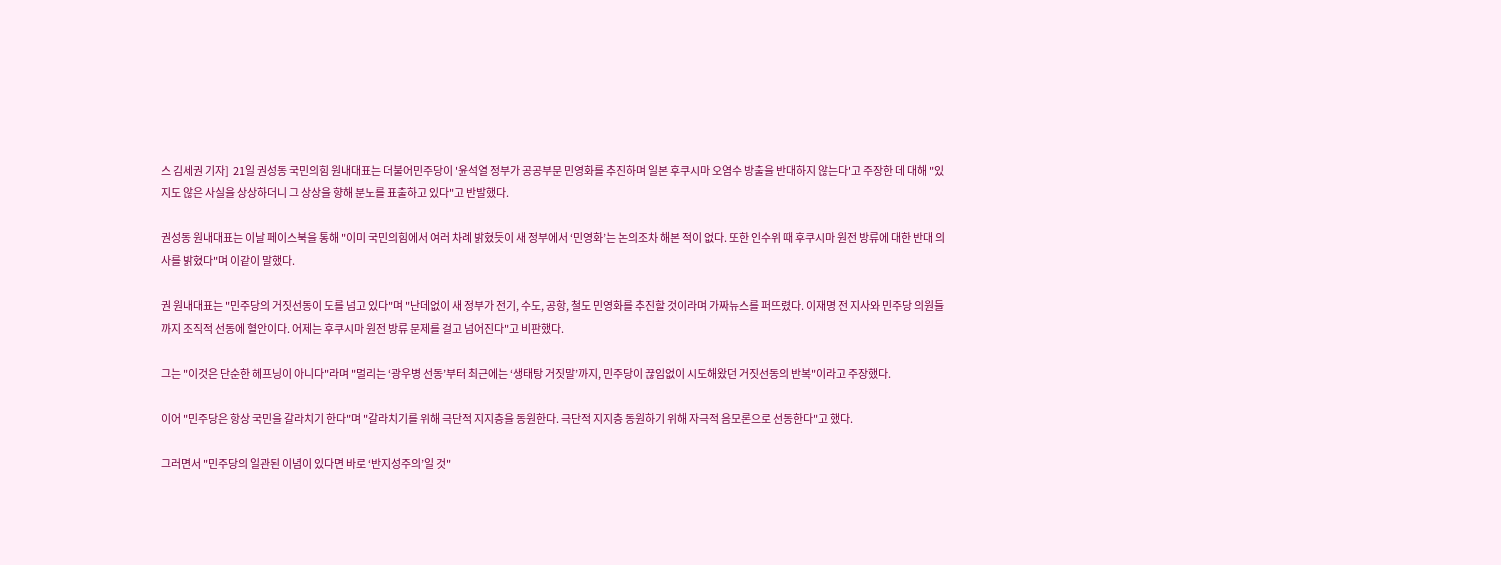스 김세권 기자]  21일 권성동 국민의힘 원내대표는 더불어민주당이 '윤석열 정부가 공공부문 민영화를 추진하며 일본 후쿠시마 오염수 방출을 반대하지 않는다'고 주장한 데 대해 "있지도 않은 사실을 상상하더니 그 상상을 향해 분노를 표출하고 있다"고 반발했다.

권성동 원내대표는 이날 페이스북을 통해 "이미 국민의힘에서 여러 차례 밝혔듯이 새 정부에서 ‘민영화’는 논의조차 해본 적이 없다. 또한 인수위 때 후쿠시마 원전 방류에 대한 반대 의사를 밝혔다"며 이같이 말했다.

권 원내대표는 "민주당의 거짓선동이 도를 넘고 있다"며 "난데없이 새 정부가 전기, 수도, 공항, 철도 민영화를 추진할 것이라며 가짜뉴스를 퍼뜨렸다. 이재명 전 지사와 민주당 의원들까지 조직적 선동에 혈안이다. 어제는 후쿠시마 원전 방류 문제를 걸고 넘어진다"고 비판했다.

그는 "이것은 단순한 헤프닝이 아니다"라며 "멀리는 ‘광우병 선동’부터 최근에는 ‘생태탕 거짓말’까지, 민주당이 끊임없이 시도해왔던 거짓선동의 반복"이라고 주장했다.

이어 "민주당은 항상 국민을 갈라치기 한다"며 "갈라치기를 위해 극단적 지지층을 동원한다. 극단적 지지층 동원하기 위해 자극적 음모론으로 선동한다"고 했다.

그러면서 "민주당의 일관된 이념이 있다면 바로 ‘반지성주의’일 것"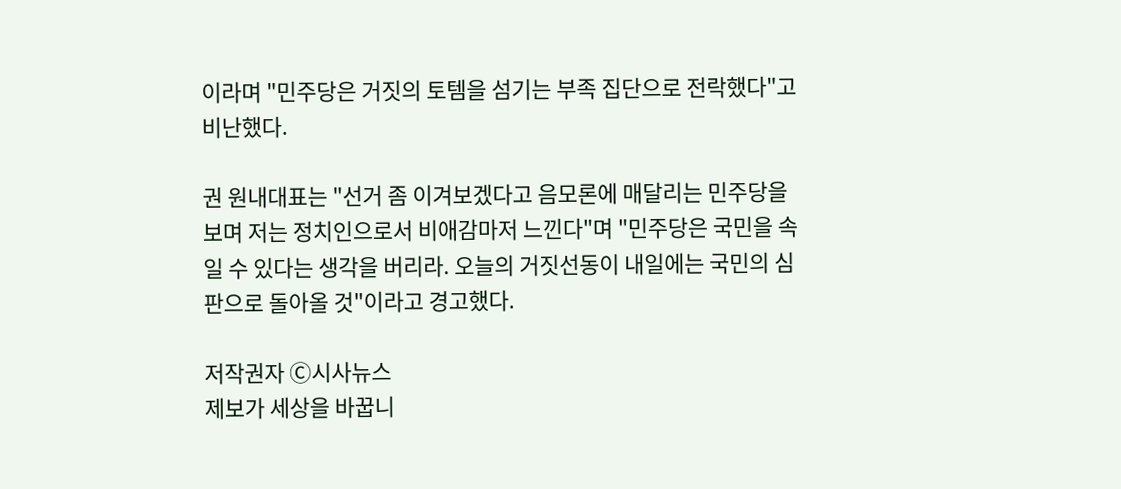이라며 "민주당은 거짓의 토템을 섬기는 부족 집단으로 전락했다"고 비난했다.

권 원내대표는 "선거 좀 이겨보겠다고 음모론에 매달리는 민주당을 보며 저는 정치인으로서 비애감마저 느낀다"며 "민주당은 국민을 속일 수 있다는 생각을 버리라. 오늘의 거짓선동이 내일에는 국민의 심판으로 돌아올 것"이라고 경고했다.

저작권자 Ⓒ시사뉴스
제보가 세상을 바꿉니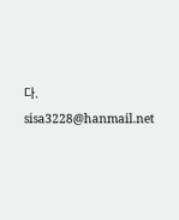다.
sisa3228@hanmail.net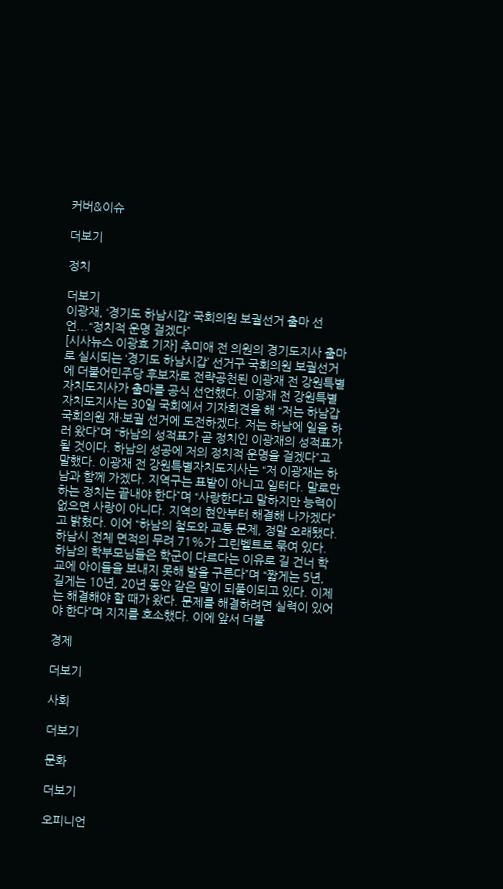커버&이슈

더보기

정치

더보기
이광재, ‘경기도 하남시갑’ 국회의원 보궐선거 출마 선언...“정치적 운명 걸겠다”
[시사뉴스 이광효 기자] 추미애 전 의원의 경기도지사 출마로 실시되는 ‘경기도 하남시갑’ 선거구 국회의원 보궐선거에 더불어민주당 후보자로 전략공천된 이광재 전 강원특별자치도지사가 출마를 공식 선언했다. 이광재 전 강원특별자치도지사는 30일 국회에서 기자회견을 해 “저는 하남갑 국회의원 재·보궐 선거에 도전하겠다. 저는 하남에 일을 하러 왔다”며 “하남의 성적표가 곧 정치인 이광재의 성적표가 될 것이다. 하남의 성공에 저의 정치적 운명을 걸겠다”고 말했다. 이광재 전 강원특별자치도지사는 “저 이광재는 하남과 함께 가겠다. 지역구는 표밭이 아니고 일터다. 말로만 하는 정치는 끝내야 한다”며 “사랑한다고 말하지만 능력이 없으면 사랑이 아니다. 지역의 현안부터 해결해 나가겠다”고 밝혔다. 이어 “하남의 철도와 교통 문제, 정말 오래됐다. 하남시 전체 면적의 무려 71%가 그린벨트로 묶여 있다. 하남의 학부모님들은 학군이 다르다는 이유로 길 건너 학교에 아이들을 보내지 못해 발을 구른다”며 “짧게는 5년, 길게는 10년, 20년 동안 같은 말이 되풀이되고 있다. 이제는 해결해야 할 때가 왔다. 문제를 해결하려면 실력이 있어야 한다”며 지지를 호소했다. 이에 앞서 더불

경제

더보기

사회

더보기

문화

더보기

오피니언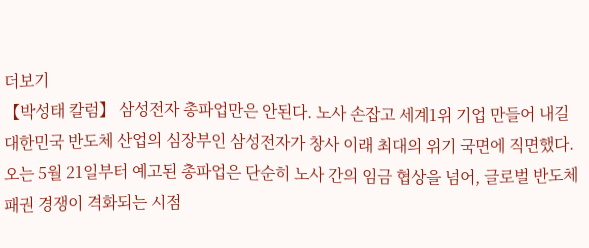더보기
【박성태 칼럼】 삼성전자 총파업만은 안된다. 노사 손잡고 세계1위 기업 만들어 내길
대한민국 반도체 산업의 심장부인 삼성전자가 창사 이래 최대의 위기 국면에 직면했다. 오는 5월 21일부터 예고된 총파업은 단순히 노사 간의 임금 협상을 넘어, 글로벌 반도체 패권 경쟁이 격화되는 시점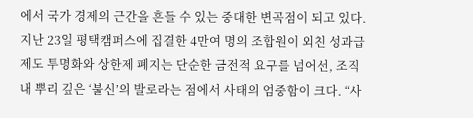에서 국가 경제의 근간을 흔들 수 있는 중대한 변곡점이 되고 있다. 지난 23일 평택캠퍼스에 집결한 4만여 명의 조합원이 외친 성과급 제도 투명화와 상한제 폐지는 단순한 금전적 요구를 넘어선, 조직 내 뿌리 깊은 ‘불신’의 발로라는 점에서 사태의 엄중함이 크다. “사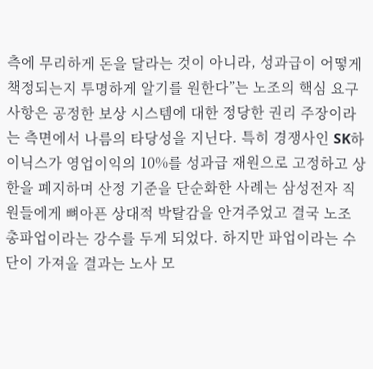측에 무리하게 돈을 달라는 것이 아니라, 성과급이 어떻게 책정되는지 투명하게 알기를 원한다”는 노조의 핵심 요구사항은 공정한 보상 시스템에 대한 정당한 권리 주장이라는 측면에서 나름의 타당성을 지닌다. 특히 경쟁사인 SK하이닉스가 영업이익의 10%를 성과급 재원으로 고정하고 상한을 폐지하며 산정 기준을 단순화한 사례는 삼성전자 직원들에게 뼈아픈 상대적 박탈감을 안겨주었고 결국 노조 총파업이라는 강수를 두게 되었다. 하지만 파업이라는 수단이 가져올 결과는 노사 모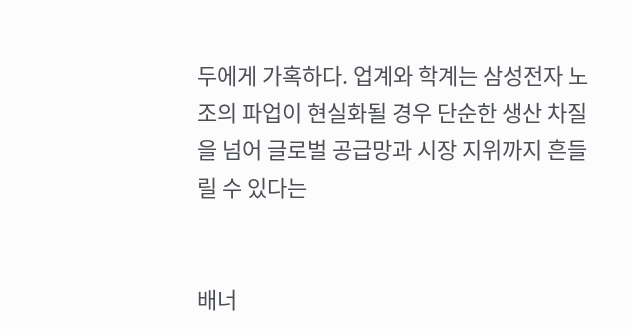두에게 가혹하다. 업계와 학계는 삼성전자 노조의 파업이 현실화될 경우 단순한 생산 차질을 넘어 글로벌 공급망과 시장 지위까지 흔들릴 수 있다는


배너